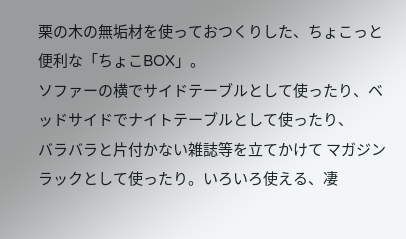栗の木の無垢材を使っておつくりした、ちょこっと便利な「ちょこBOX」。
ソファーの横でサイドテーブルとして使ったり、ベッドサイドでナイトテーブルとして使ったり、
バラバラと片付かない雑誌等を立てかけて マガジンラックとして使ったり。いろいろ使える、凄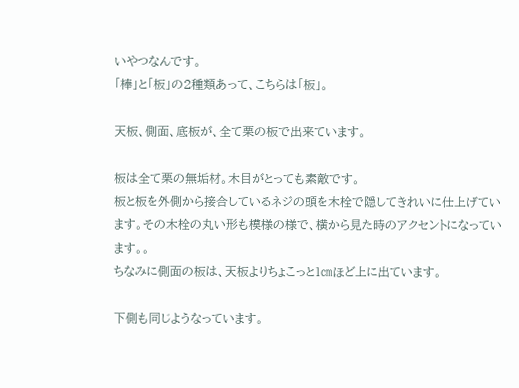いやつなんです。
「棒」と「板」の2種類あって、こちらは「板」。

天板、側面、底板が、全て栗の板で出来ています。

板は全て栗の無垢材。木目がとっても素敵です。
板と板を外側から接合しているネジの頭を木栓で隠してきれいに仕上げています。その木栓の丸い形も模様の様で、横から見た時のアクセントになっています。。
ちなみに側面の板は、天板よりちょこっと1㎝ほど上に出ています。

下側も同じようなっています。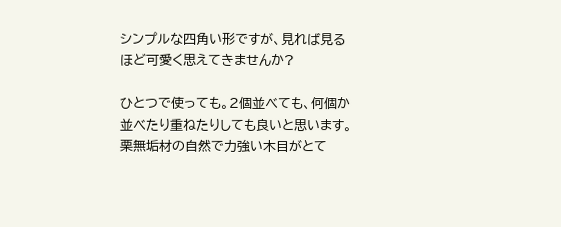シンプルな四角い形ですが、見れば見るほど可愛く思えてきませんか?

ひとつで使っても。2個並べても、何個か並べたり重ねたりしても良いと思います。
栗無垢材の自然で力強い木目がとて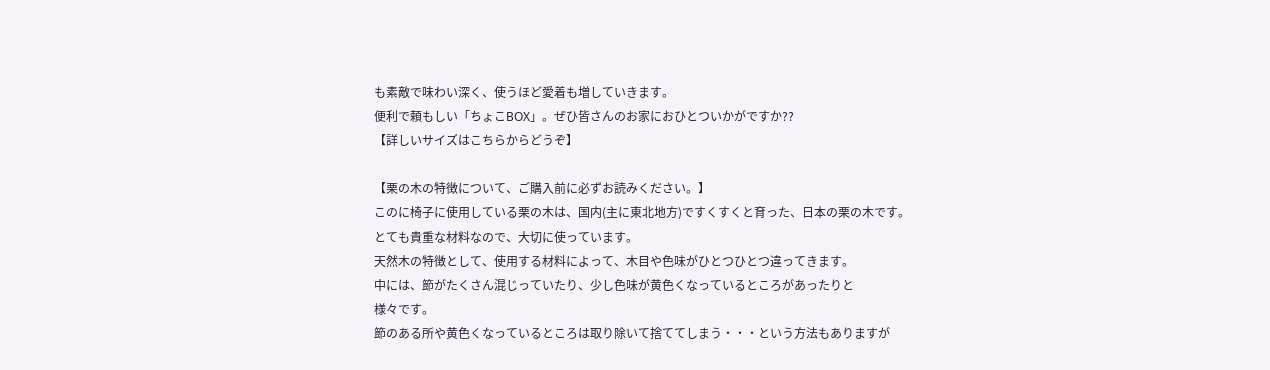も素敵で味わい深く、使うほど愛着も増していきます。
便利で頼もしい「ちょこBOX」。ぜひ皆さんのお家におひとついかがですか??
【詳しいサイズはこちらからどうぞ】

【栗の木の特徴について、ご購入前に必ずお読みください。】
このに椅子に使用している栗の木は、国内(主に東北地方)ですくすくと育った、日本の栗の木です。
とても貴重な材料なので、大切に使っています。
天然木の特徴として、使用する材料によって、木目や色味がひとつひとつ違ってきます。
中には、節がたくさん混じっていたり、少し色味が黄色くなっているところがあったりと
様々です。
節のある所や黄色くなっているところは取り除いて捨ててしまう・・・という方法もありますが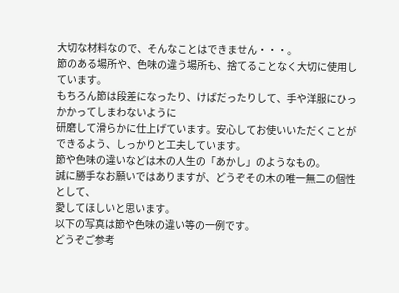大切な材料なので、そんなことはできません・・・。
節のある場所や、色味の違う場所も、捨てることなく大切に使用しています。
もちろん節は段差になったり、けばだったりして、手や洋服にひっかかってしまわないように
研磨して滑らかに仕上げています。安心してお使いいただくことができるよう、しっかりと工夫しています。
節や色味の違いなどは木の人生の「あかし」のようなもの。
誠に勝手なお願いではありますが、どうぞその木の唯一無二の個性として、
愛してほしいと思います。
以下の写真は節や色味の違い等の一例です。
どうぞご参考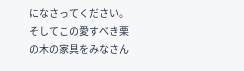になさってください。
そしてこの愛すべき栗の木の家具をみなさん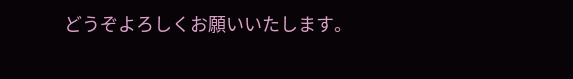どうぞよろしくお願いいたします。